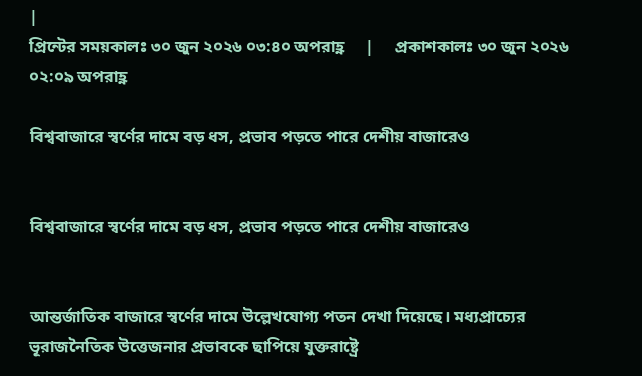|
প্রিন্টের সময়কালঃ ৩০ জুন ২০২৬ ০৩:৪০ অপরাহ্ণ     |     প্রকাশকালঃ ৩০ জুন ২০২৬ ০২:০৯ অপরাহ্ণ

বিশ্ববাজারে স্বর্ণের দামে বড় ধস, প্রভাব পড়তে পারে দেশীয় বাজারেও


বিশ্ববাজারে স্বর্ণের দামে বড় ধস, প্রভাব পড়তে পারে দেশীয় বাজারেও


আন্তর্জাতিক বাজারে স্বর্ণের দামে উল্লেখযোগ্য পতন দেখা দিয়েছে। মধ্যপ্রাচ্যের ভূরাজনৈতিক উত্তেজনার প্রভাবকে ছাপিয়ে যুক্তরাষ্ট্রে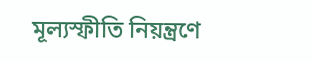মূল্যস্ফীতি নিয়ন্ত্রণে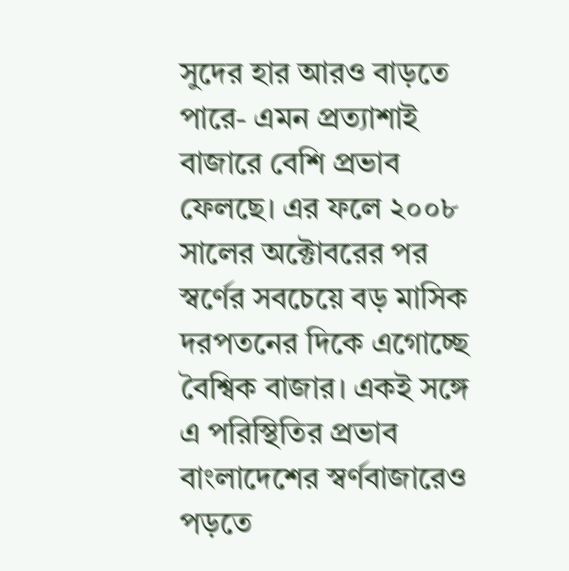সুদের হার আরও বাড়তে পারে- এমন প্রত্যাশাই বাজারে বেশি প্রভাব ফেলছে। এর ফলে ২০০৮ সালের অক্টোবরের পর স্বর্ণের সবচেয়ে বড় মাসিক দরপতনের দিকে এগোচ্ছে বৈশ্বিক বাজার। একই সঙ্গে এ পরিস্থিতির প্রভাব বাংলাদেশের স্বর্ণবাজারেও পড়তে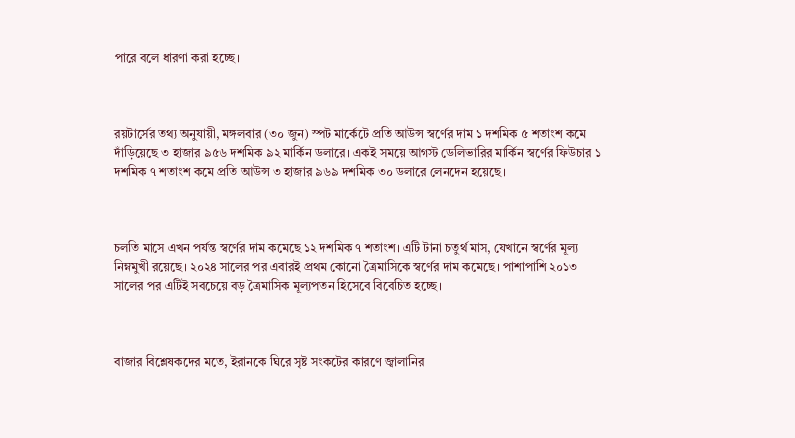পারে বলে ধারণা করা হচ্ছে।



রয়টার্সের তথ্য অনুযায়ী, মঙ্গলবার (৩০ জুন) স্পট মার্কেটে প্রতি আউন্স স্বর্ণের দাম ১ দশমিক ৫ শতাংশ কমে দাঁড়িয়েছে ৩ হাজার ৯৫৬ দশমিক ৯২ মার্কিন ডলারে। একই সময়ে আগস্ট ডেলিভারির মার্কিন স্বর্ণের ফিউচার ১ দশমিক ৭ শতাংশ কমে প্রতি আউন্স ৩ হাজার ৯৬৯ দশমিক ৩০ ডলারে লেনদেন হয়েছে।



চলতি মাসে এখন পর্যন্ত স্বর্ণের দাম কমেছে ১২ দশমিক ৭ শতাংশ। এটি টানা চতুর্থ মাস, যেখানে স্বর্ণের মূল্য নিম্নমুখী রয়েছে। ২০২৪ সালের পর এবারই প্রথম কোনো ত্রৈমাসিকে স্বর্ণের দাম কমেছে। পাশাপাশি ২০১৩ সালের পর এটিই সবচেয়ে বড় ত্রৈমাসিক মূল্যপতন হিসেবে বিবেচিত হচ্ছে।



বাজার বিশ্লেষকদের মতে, ইরানকে ঘিরে সৃষ্ট সংকটের কারণে জ্বালানির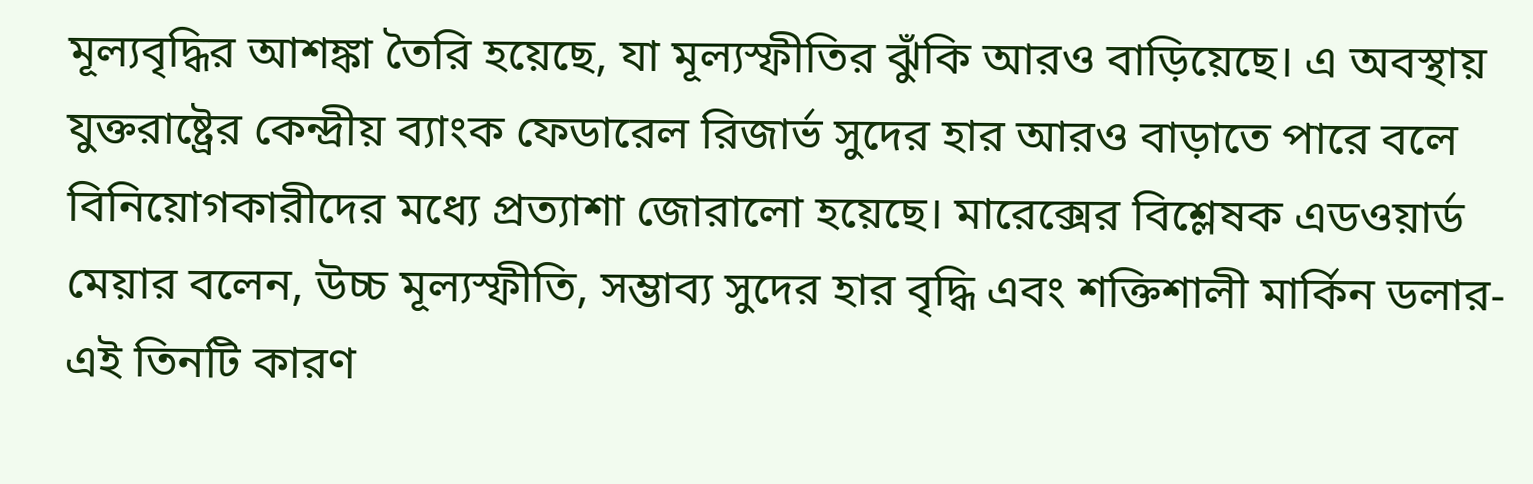মূল্যবৃদ্ধির আশঙ্কা তৈরি হয়েছে, যা মূল্যস্ফীতির ঝুঁকি আরও বাড়িয়েছে। এ অবস্থায় যুক্তরাষ্ট্রের কেন্দ্রীয় ব্যাংক ফেডারেল রিজার্ভ সুদের হার আরও বাড়াতে পারে বলে বিনিয়োগকারীদের মধ্যে প্রত্যাশা জোরালো হয়েছে। মারেক্সের বিশ্লেষক এডওয়ার্ড মেয়ার বলেন, উচ্চ মূল্যস্ফীতি, সম্ভাব্য সুদের হার বৃদ্ধি এবং শক্তিশালী মার্কিন ডলার- এই তিনটি কারণ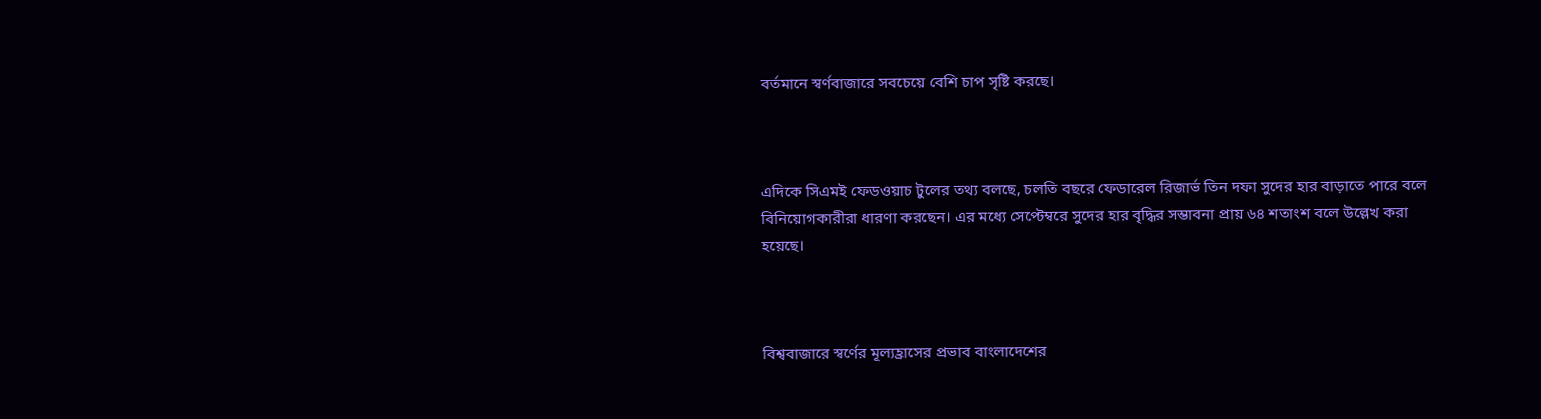বর্তমানে স্বর্ণবাজারে সবচেয়ে বেশি চাপ সৃষ্টি করছে।



এদিকে সিএমই ফেডওয়াচ টুলের তথ্য বলছে, চলতি বছরে ফেডারেল রিজার্ভ তিন দফা সুদের হার বাড়াতে পারে বলে বিনিয়োগকারীরা ধারণা করছেন। এর মধ্যে সেপ্টেম্বরে সুদের হার বৃদ্ধির সম্ভাবনা প্রায় ৬৪ শতাংশ বলে উল্লেখ করা হয়েছে।



বিশ্ববাজারে স্বর্ণের মূল্যহ্রাসের প্রভাব বাংলাদেশের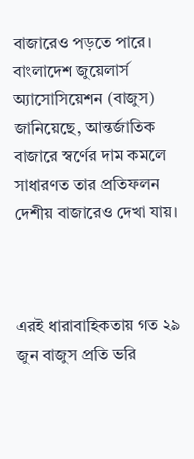বাজারেও পড়তে পারে। বাংলাদেশ জুয়েলার্স অ্যাসোসিয়েশন (বাজুস) জানিয়েছে, আন্তর্জাতিক বাজারে স্বর্ণের দাম কমলে সাধারণত তার প্রতিফলন দেশীয় বাজারেও দেখা যায়।



এরই ধারাবাহিকতায় গত ২৯ জুন বাজুস প্রতি ভরি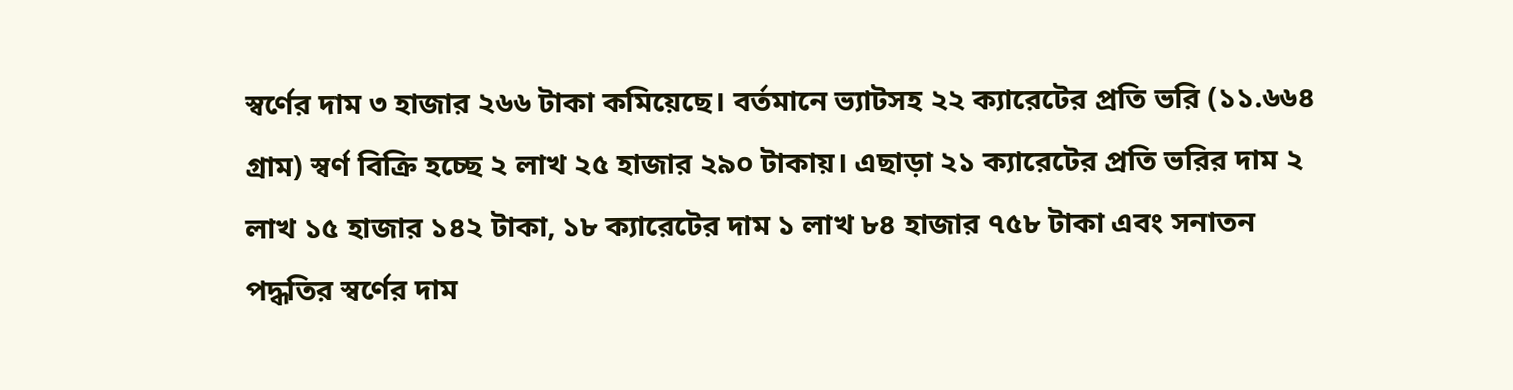স্বর্ণের দাম ৩ হাজার ২৬৬ টাকা কমিয়েছে। বর্তমানে ভ্যাটসহ ২২ ক্যারেটের প্রতি ভরি (১১.৬৬৪ গ্রাম) স্বর্ণ বিক্রি হচ্ছে ২ লাখ ২৫ হাজার ২৯০ টাকায়। এছাড়া ২১ ক্যারেটের প্রতি ভরির দাম ২ লাখ ১৫ হাজার ১৪২ টাকা, ১৮ ক্যারেটের দাম ১ লাখ ৮৪ হাজার ৭৫৮ টাকা এবং সনাতন পদ্ধতির স্বর্ণের দাম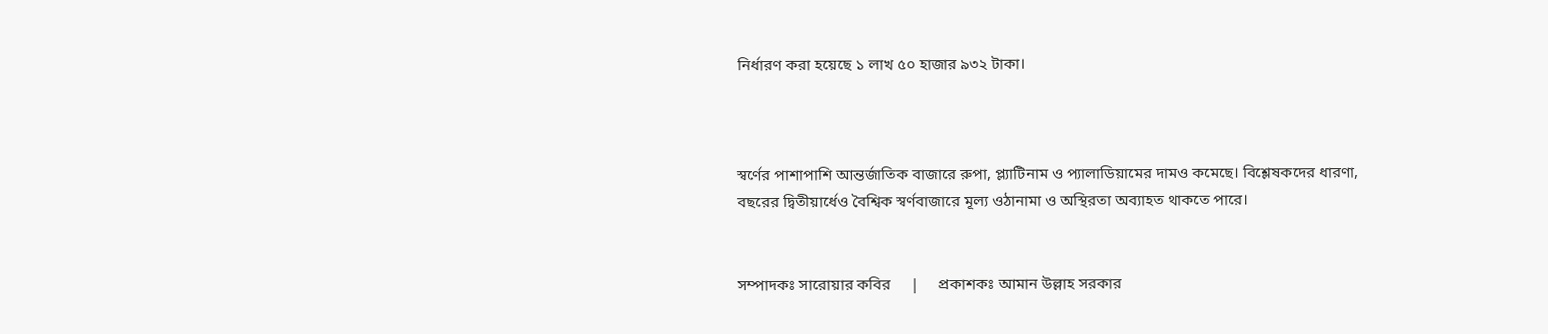নির্ধারণ করা হয়েছে ১ লাখ ৫০ হাজার ৯৩২ টাকা।



স্বর্ণের পাশাপাশি আন্তর্জাতিক বাজারে রুপা, প্ল্যাটিনাম ও প্যালাডিয়ামের দামও কমেছে। বিশ্লেষকদের ধারণা, বছরের দ্বিতীয়ার্ধেও বৈশ্বিক স্বর্ণবাজারে মূল্য ওঠানামা ও অস্থিরতা অব্যাহত থাকতে পারে।


সম্পাদকঃ সারোয়ার কবির     |     প্রকাশকঃ আমান উল্লাহ সরকার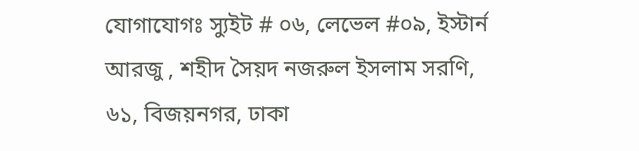যোগাযোগঃ স্যুইট # ০৬, লেভেল #০৯, ইস্টার্ন আরজু , শহীদ সৈয়দ নজরুল ইসলাম সরণি, ৬১, বিজয়নগর, ঢাকা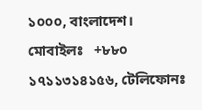১০০০, বাংলাদেশ।
মোবাইলঃ   +৮৮০ ১৭১১৩১৪১৫৬, টেলিফোনঃ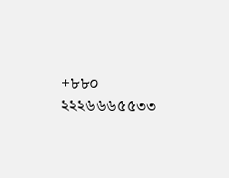+৮৮০ ২২২৬৬৬৫৫৩৩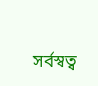সর্বস্বত্ব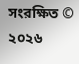সংরক্ষিত © ২০২৬